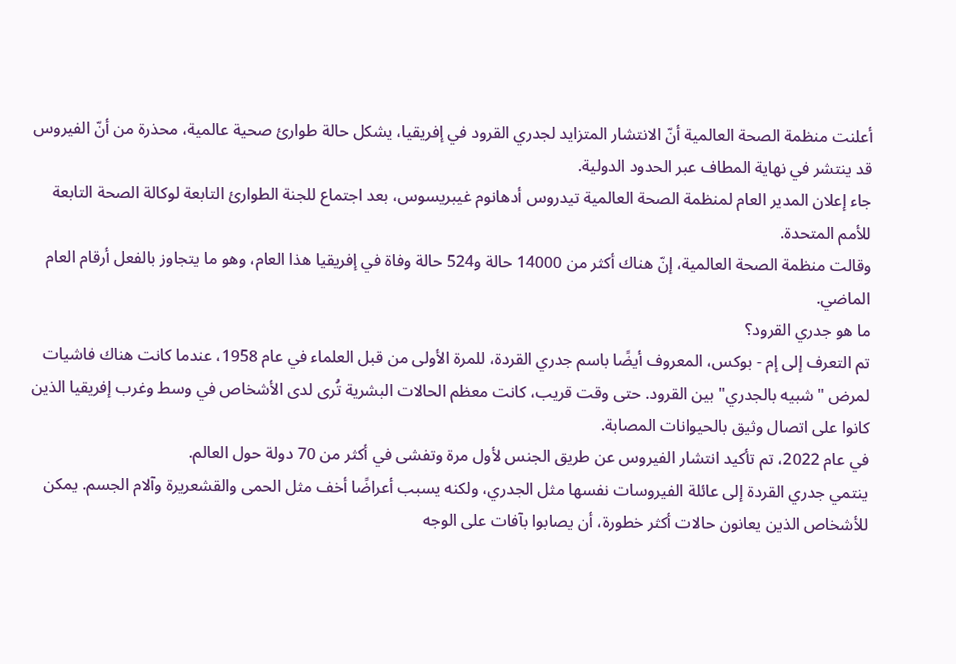أعلنت منظمة الصحة العالمية أنّ الانتشار المتزايد لجدري القرود في إفريقيا، يشكل حالة طوارئ صحية عالمية، محذرة من أنّ الفيروس قد ينتشر في نهاية المطاف عبر الحدود الدولية.
جاء إعلان المدير العام لمنظمة الصحة العالمية تيدروس أدهانوم غيبريسوس، بعد اجتماع للجنة الطوارئ التابعة لوكالة الصحة التابعة للأمم المتحدة.
وقالت منظمة الصحة العالمية، إنّ هناك أكثر من 14000 حالة و524 حالة وفاة في إفريقيا هذا العام، وهو ما يتجاوز بالفعل أرقام العام الماضي.
ما هو جدري القرود؟
تم التعرف إلى إم - بوكس، المعروف أيضًا باسم جدري القردة، للمرة الأولى من قبل العلماء في عام 1958، عندما كانت هناك فاشيات لمرض "شبيه بالجدري" بين القرود. حتى وقت قريب، كانت معظم الحالات البشرية تُرى لدى الأشخاص في وسط وغرب إفريقيا الذين كانوا على اتصال وثيق بالحيوانات المصابة.
في عام 2022، تم تأكيد انتشار الفيروس عن طريق الجنس لأول مرة وتفشى في أكثر من 70 دولة حول العالم.
ينتمي جدري القردة إلى عائلة الفيروسات نفسها مثل الجدري، ولكنه يسبب أعراضًا أخف مثل الحمى والقشعريرة وآلام الجسم. يمكن للأشخاص الذين يعانون حالات أكثر خطورة، أن يصابوا بآفات على الوجه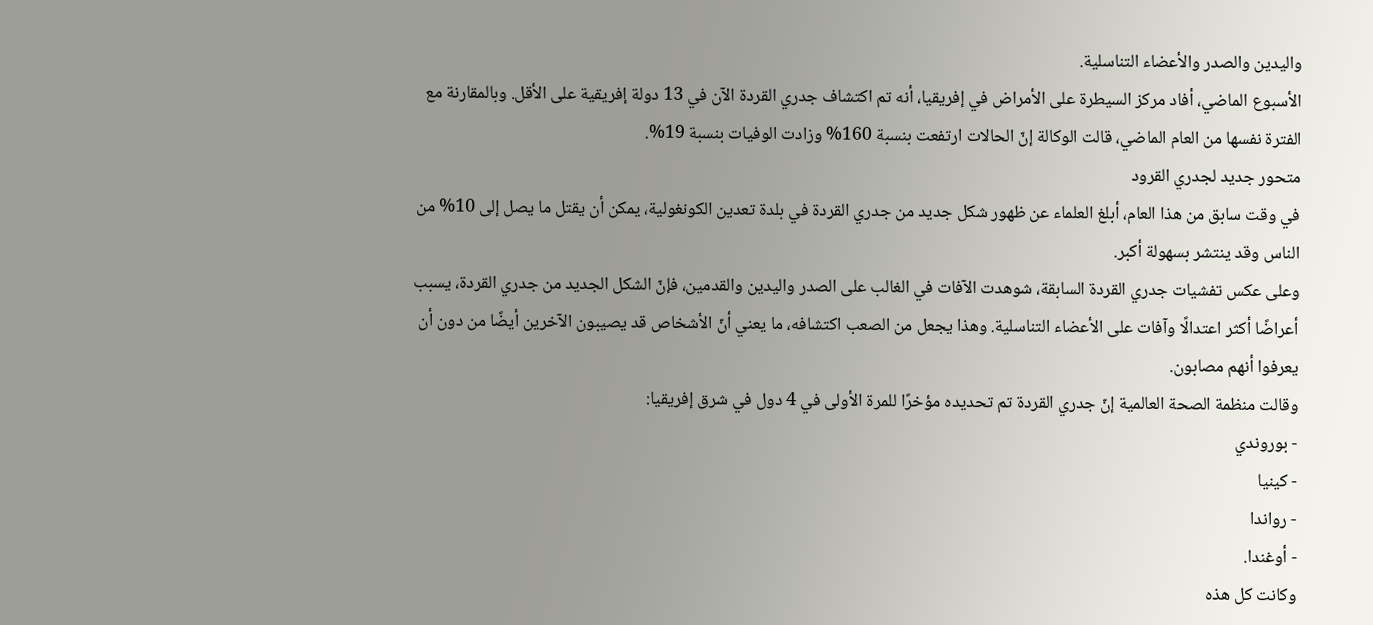واليدين والصدر والأعضاء التناسلية.
الأسبوع الماضي، أفاد مركز السيطرة على الأمراض في إفريقيا، أنه تم اكتشاف جدري القردة الآن في 13 دولة إفريقية على الأقل. وبالمقارنة مع الفترة نفسها من العام الماضي، قالت الوكالة إنّ الحالات ارتفعت بنسبة 160% وزادت الوفيات بنسبة 19%.
متحور جديد لجدري القرود
في وقت سابق من هذا العام، أبلغ العلماء عن ظهور شكل جديد من جدري القردة في بلدة تعدين الكونغولية، يمكن أن يقتل ما يصل إلى 10% من الناس وقد ينتشر بسهولة أكبر.
وعلى عكس تفشيات جدري القردة السابقة، شوهدت الآفات في الغالب على الصدر واليدين والقدمين، فإنّ الشكل الجديد من جدري القردة، يسبب أعراضًا أكثر اعتدالًا وآفات على الأعضاء التناسلية. وهذا يجعل من الصعب اكتشافه، ما يعني أنّ الأشخاص قد يصيبون الآخرين أيضًا من دون أن يعرفوا أنهم مصابون.
وقالت منظمة الصحة العالمية إنّ جدري القردة تم تحديده مؤخرًا للمرة الأولى في 4 دول في شرق إفريقيا:
- بوروندي
- كينيا
- رواندا
- أوغندا.
وكانت كل هذه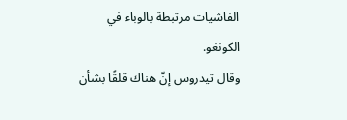الفاشيات مرتبطة بالوباء في الكونغو.
وقال تيدروس إنّ هناك قلقًا بشأن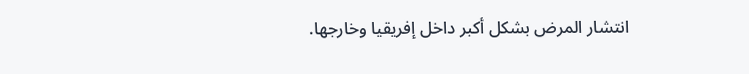انتشار المرض بشكل أكبر داخل إفريقيا وخارجها.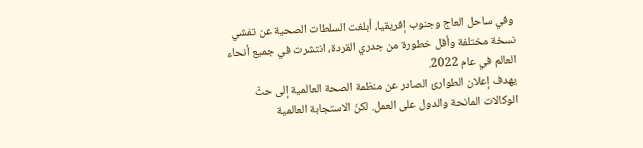وفي ساحل العاج وجنوب إفريقيا، أبلغت السلطات الصحية عن تفشي نسخة مختلفة وأقل خطورة من جدري القردة، انتشرت في جميع أنحاء العالم في عام 2022.
يهدف إعلان الطوارئ الصادر عن منظمة الصحة العالمية إلى حثّ الوكالات المانحة والدول على العمل. لكنّ الاستجابة العالمية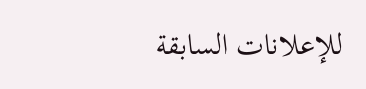للإعلانات السابقة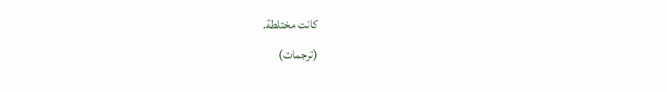كانت مختلطة.
(ترجمات)